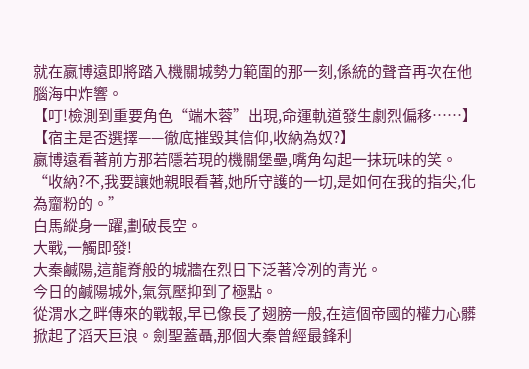就在嬴博遠即將踏入機關城勢力範圍的那一刻,係統的聲音再次在他腦海中炸響。
【叮!檢測到重要角色“端木蓉”出現,命運軌道發生劇烈偏移……】
【宿主是否選擇——徹底摧毀其信仰,收納為奴?】
嬴博遠看著前方那若隱若現的機關堡壘,嘴角勾起一抹玩味的笑。
“收納?不,我要讓她親眼看著,她所守護的一切,是如何在我的指尖,化為齏粉的。”
白馬縱身一躍,劃破長空。
大戰,一觸即發!
大秦鹹陽,這龍脊般的城牆在烈日下泛著冷冽的青光。
今日的鹹陽城外,氣氛壓抑到了極點。
從渭水之畔傳來的戰報,早已像長了翅膀一般,在這個帝國的權力心髒掀起了滔天巨浪。劍聖蓋聶,那個大秦曾經最鋒利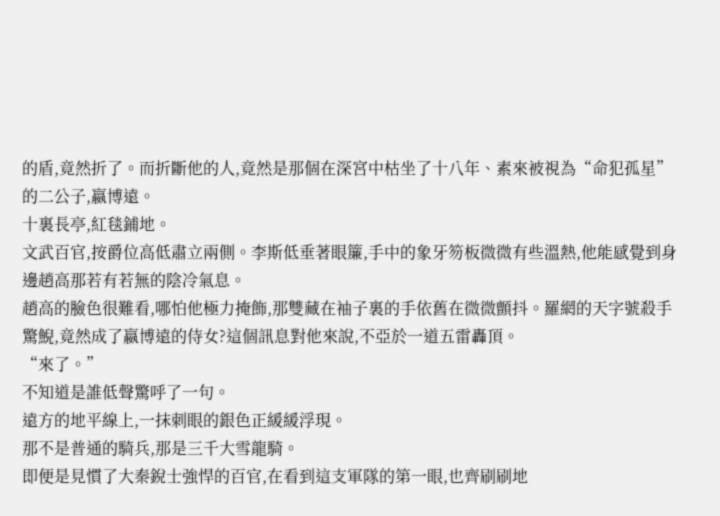的盾,竟然折了。而折斷他的人,竟然是那個在深宮中枯坐了十八年、素來被視為“命犯孤星”的二公子,嬴博遠。
十裏長亭,紅毯鋪地。
文武百官,按爵位高低肅立兩側。李斯低垂著眼簾,手中的象牙笏板微微有些溫熱,他能感覺到身邊趙高那若有若無的陰冷氣息。
趙高的臉色很難看,哪怕他極力掩飾,那雙藏在袖子裏的手依舊在微微顫抖。羅網的天字號殺手驚鯢,竟然成了嬴博遠的侍女?這個訊息對他來說,不亞於一道五雷轟頂。
“來了。”
不知道是誰低聲驚呼了一句。
遠方的地平線上,一抹刺眼的銀色正緩緩浮現。
那不是普通的騎兵,那是三千大雪龍騎。
即便是見慣了大秦銳士強悍的百官,在看到這支軍隊的第一眼,也齊刷刷地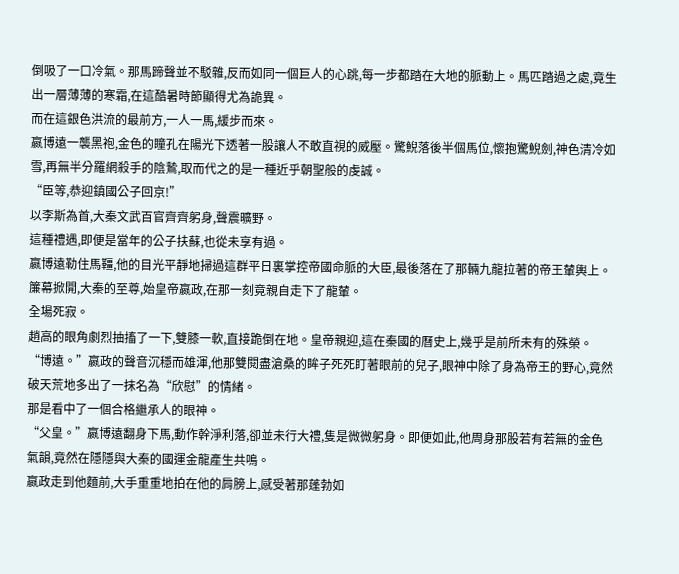倒吸了一口冷氣。那馬蹄聲並不駁雜,反而如同一個巨人的心跳,每一步都踏在大地的脈動上。馬匹踏過之處,竟生出一層薄薄的寒霜,在這酷暑時節顯得尤為詭異。
而在這銀色洪流的最前方,一人一馬,緩步而來。
嬴博遠一襲黑袍,金色的瞳孔在陽光下透著一股讓人不敢直視的威壓。驚鯢落後半個馬位,懷抱驚鯢劍,神色清冷如雪,再無半分羅網殺手的陰鷙,取而代之的是一種近乎朝聖般的虔誠。
“臣等,恭迎鎮國公子回京!”
以李斯為首,大秦文武百官齊齊躬身,聲震曠野。
這種禮遇,即便是當年的公子扶蘇,也從未享有過。
嬴博遠勒住馬韁,他的目光平靜地掃過這群平日裏掌控帝國命脈的大臣,最後落在了那輛九龍拉著的帝王輦輿上。
簾幕掀開,大秦的至尊,始皇帝嬴政,在那一刻竟親自走下了龍輦。
全場死寂。
趙高的眼角劇烈抽搐了一下,雙膝一軟,直接跪倒在地。皇帝親迎,這在秦國的曆史上,幾乎是前所未有的殊榮。
“博遠。”嬴政的聲音沉穩而雄渾,他那雙閱盡滄桑的眸子死死盯著眼前的兒子,眼神中除了身為帝王的野心,竟然破天荒地多出了一抹名為“欣慰”的情緒。
那是看中了一個合格繼承人的眼神。
“父皇。”嬴博遠翻身下馬,動作幹淨利落,卻並未行大禮,隻是微微躬身。即便如此,他周身那股若有若無的金色氣韻,竟然在隱隱與大秦的國運金龍產生共鳴。
嬴政走到他麵前,大手重重地拍在他的肩膀上,感受著那蓬勃如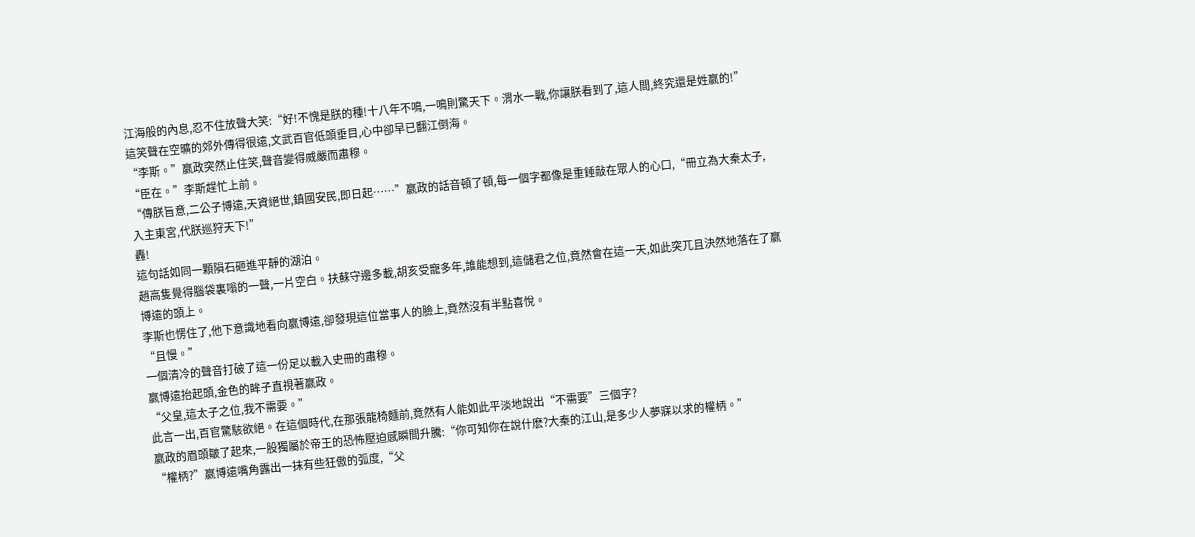江海般的內息,忍不住放聲大笑:“好!不愧是朕的種!十八年不鳴,一鳴則驚天下。渭水一戰,你讓朕看到了,這人間,終究還是姓嬴的!”
這笑聲在空曠的郊外傳得很遠,文武百官低頭垂目,心中卻早已翻江倒海。
“李斯。”嬴政突然止住笑,聲音變得威嚴而肅穆。
“臣在。”李斯趕忙上前。
“傳朕旨意,二公子博遠,天資絕世,鎮國安民,即日起……”嬴政的話音頓了頓,每一個字都像是重錘敲在眾人的心口,“冊立為大秦太子,入主東宮,代朕巡狩天下!”
轟!
這句話如同一顆隕石砸進平靜的湖泊。
趙高隻覺得腦袋裏嗡的一聲,一片空白。扶蘇守邊多載,胡亥受寵多年,誰能想到,這儲君之位,竟然會在這一天,如此突兀且決然地落在了嬴博遠的頭上。
李斯也愣住了,他下意識地看向嬴博遠,卻發現這位當事人的臉上,竟然沒有半點喜悅。
“且慢。”
一個清冷的聲音打破了這一份足以載入史冊的肅穆。
嬴博遠抬起頭,金色的眸子直視著嬴政。
“父皇,這太子之位,我不需要。”
此言一出,百官驚駭欲絕。在這個時代,在那張龍椅麵前,竟然有人能如此平淡地說出“不需要”三個字?
嬴政的眉頭皺了起來,一股獨屬於帝王的恐怖壓迫感瞬間升騰:“你可知你在說什麽?大秦的江山,是多少人夢寐以求的權柄。”
“權柄?”嬴博遠嘴角露出一抹有些狂傲的弧度,“父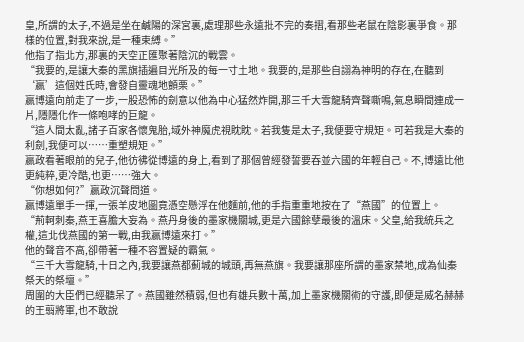皇,所謂的太子,不過是坐在鹹陽的深宮裏,處理那些永遠批不完的奏摺,看那些老鼠在陰影裏爭食。那樣的位置,對我來說,是一種束縛。”
他指了指北方,那裏的天空正匯聚著陰沉的戰雲。
“我要的,是讓大秦的黑旗插遍目光所及的每一寸土地。我要的,是那些自詡為神明的存在,在聽到‘嬴’這個姓氏時,會發自靈魂地顫栗。”
嬴博遠向前走了一步,一股恐怖的劍意以他為中心猛然炸開,那三千大雪龍騎齊聲嘶鳴,氣息瞬間連成一片,隱隱化作一條咆哮的巨龍。
“這人間太亂,諸子百家各懷鬼胎,域外神魔虎視眈眈。若我隻是太子,我便要守規矩。可若我是大秦的利劍,我便可以……重塑規矩。”
嬴政看著眼前的兒子,他彷彿從博遠的身上,看到了那個曾經發誓要吞並六國的年輕自己。不,博遠比他更純粹,更冷酷,也更……強大。
“你想如何?”嬴政沉聲問道。
嬴博遠單手一揮,一張羊皮地圖竟憑空懸浮在他麵前,他的手指重重地按在了“燕國”的位置上。
“荊軻刺秦,燕王喜膽大妄為。燕丹身後的墨家機關城,更是六國餘孽最後的溫床。父皇,給我統兵之權,這北伐燕國的第一戰,由我嬴博遠來打。”
他的聲音不高,卻帶著一種不容置疑的霸氣。
“三千大雪龍騎,十日之內,我要讓燕都薊城的城頭,再無燕旗。我要讓那座所謂的墨家禁地,成為仙秦祭天的祭壇。”
周圍的大臣們已經聽呆了。燕國雖然積弱,但也有雄兵數十萬,加上墨家機關術的守護,即便是威名赫赫的王翦將軍,也不敢說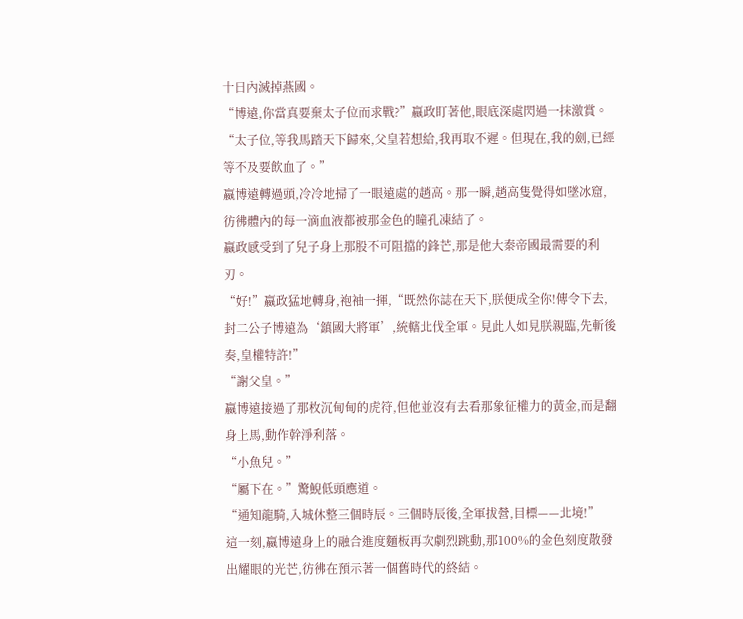十日內滅掉燕國。
“博遠,你當真要棄太子位而求戰?”嬴政盯著他,眼底深處閃過一抹激賞。
“太子位,等我馬踏天下歸來,父皇若想給,我再取不遲。但現在,我的劍,已經等不及要飲血了。”
嬴博遠轉過頭,冷冷地掃了一眼遠處的趙高。那一瞬,趙高隻覺得如墜冰窟,彷彿體內的每一滴血液都被那金色的瞳孔凍結了。
嬴政感受到了兒子身上那股不可阻擋的鋒芒,那是他大秦帝國最需要的利刃。
“好!”嬴政猛地轉身,袍袖一揮,“既然你誌在天下,朕便成全你!傳令下去,封二公子博遠為‘鎮國大將軍’,統轄北伐全軍。見此人如見朕親臨,先斬後奏,皇權特許!”
“謝父皇。”
嬴博遠接過了那枚沉甸甸的虎符,但他並沒有去看那象征權力的黃金,而是翻身上馬,動作幹淨利落。
“小魚兒。”
“屬下在。”驚鯢低頭應道。
“通知龍騎,入城休整三個時辰。三個時辰後,全軍拔營,目標——北境!”
這一刻,嬴博遠身上的融合進度麵板再次劇烈跳動,那100%的金色刻度散發出耀眼的光芒,彷彿在預示著一個舊時代的終結。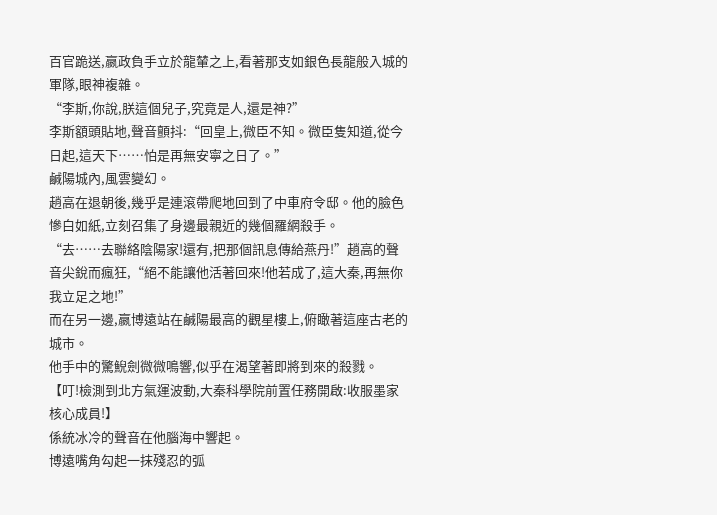百官跪送,嬴政負手立於龍輦之上,看著那支如銀色長龍般入城的軍隊,眼神複雜。
“李斯,你說,朕這個兒子,究竟是人,還是神?”
李斯額頭貼地,聲音顫抖:“回皇上,微臣不知。微臣隻知道,從今日起,這天下……怕是再無安寧之日了。”
鹹陽城內,風雲變幻。
趙高在退朝後,幾乎是連滾帶爬地回到了中車府令邸。他的臉色慘白如紙,立刻召集了身邊最親近的幾個羅網殺手。
“去……去聯絡陰陽家!還有,把那個訊息傳給燕丹!”趙高的聲音尖銳而瘋狂,“絕不能讓他活著回來!他若成了,這大秦,再無你我立足之地!”
而在另一邊,嬴博遠站在鹹陽最高的觀星樓上,俯瞰著這座古老的城市。
他手中的驚鯢劍微微鳴響,似乎在渴望著即將到來的殺戮。
【叮!檢測到北方氣運波動,大秦科學院前置任務開啟:收服墨家核心成員!】
係統冰冷的聲音在他腦海中響起。
博遠嘴角勾起一抹殘忍的弧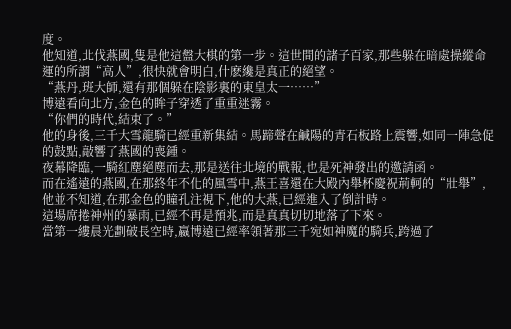度。
他知道,北伐燕國,隻是他這盤大棋的第一步。這世間的諸子百家,那些躲在暗處操縱命運的所謂“高人”,很快就會明白,什麽纔是真正的絕望。
“燕丹,班大師,還有那個躲在陰影裏的東皇太一……”
博遠看向北方,金色的眸子穿透了重重迷霧。
“你們的時代,結束了。”
他的身後,三千大雪龍騎已經重新集結。馬蹄聲在鹹陽的青石板路上震響,如同一陣急促的鼓點,敲響了燕國的喪鍾。
夜幕降臨,一騎紅塵絕塵而去,那是送往北境的戰報,也是死神發出的邀請函。
而在遙遠的燕國,在那終年不化的風雪中,燕王喜還在大殿內舉杯慶祝荊軻的“壯舉”,他並不知道,在那金色的瞳孔注視下,他的大燕,已經進入了倒計時。
這場席捲神州的暴雨,已經不再是預兆,而是真真切切地落了下來。
當第一縷晨光劃破長空時,嬴博遠已經率領著那三千宛如神魔的騎兵,跨過了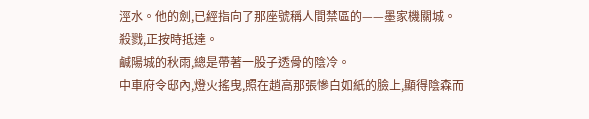涇水。他的劍,已經指向了那座號稱人間禁區的——墨家機關城。
殺戮,正按時抵達。
鹹陽城的秋雨,總是帶著一股子透骨的陰冷。
中車府令邸內,燈火搖曳,照在趙高那張慘白如紙的臉上,顯得陰森而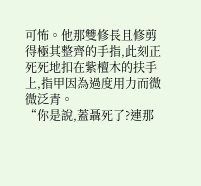可怖。他那雙修長且修剪得極其整齊的手指,此刻正死死地扣在紫檀木的扶手上,指甲因為過度用力而微微泛青。
“你是說,蓋聶死了?連那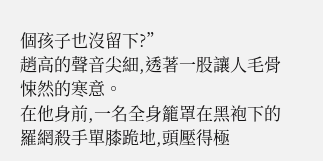個孩子也沒留下?”
趙高的聲音尖細,透著一股讓人毛骨悚然的寒意。
在他身前,一名全身籠罩在黑袍下的羅網殺手單膝跪地,頭壓得極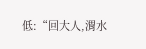低:“回大人,渭水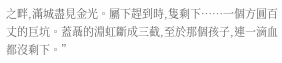之畔,滿城盡見金光。屬下趕到時,隻剩下……一個方圓百丈的巨坑。蓋聶的淵虹斷成三截,至於那個孩子,連一滴血都沒剩下。”